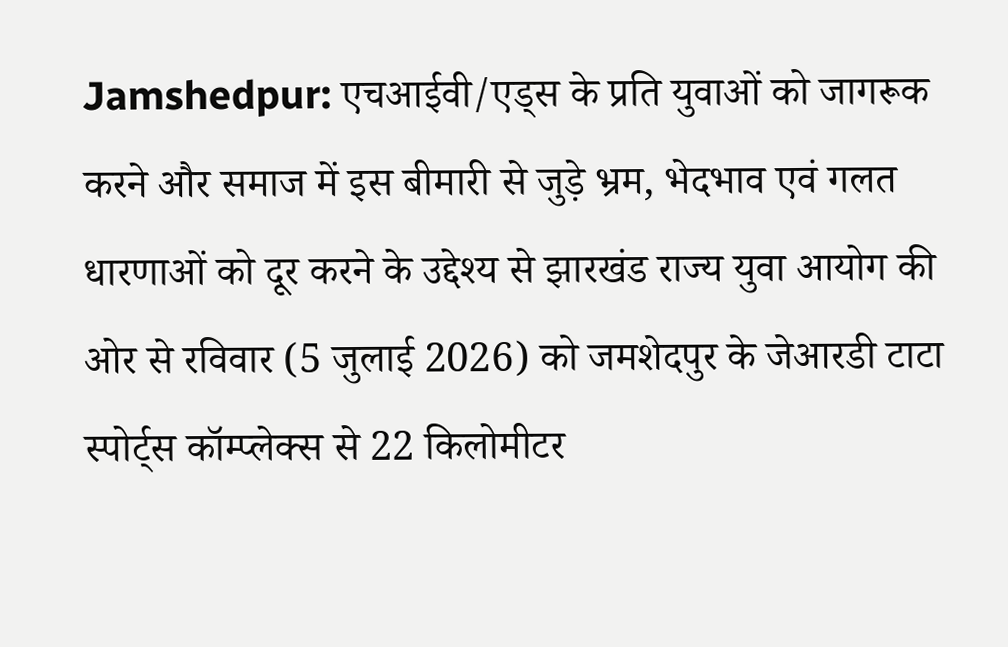Jamshedpur: एचआईवी/एड्स के प्रति युवाओं को जागरूक करने और समाज में इस बीमारी से जुड़े भ्रम, भेदभाव एवं गलत धारणाओं को दूर करने के उद्देश्य से झारखंड राज्य युवा आयोग की ओर से रविवार (5 जुलाई 2026) को जमशेदपुर के जेआरडी टाटा स्पोर्ट्स कॉम्प्लेक्स से 22 किलोमीटर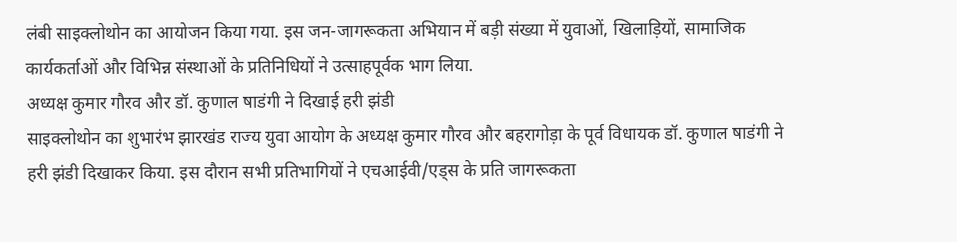लंबी साइक्लोथोन का आयोजन किया गया. इस जन-जागरूकता अभियान में बड़ी संख्या में युवाओं, खिलाड़ियों, सामाजिक कार्यकर्ताओं और विभिन्न संस्थाओं के प्रतिनिधियों ने उत्साहपूर्वक भाग लिया.
अध्यक्ष कुमार गौरव और डॉ. कुणाल षाडंगी ने दिखाई हरी झंडी
साइक्लोथोन का शुभारंभ झारखंड राज्य युवा आयोग के अध्यक्ष कुमार गौरव और बहरागोड़ा के पूर्व विधायक डॉ. कुणाल षाडंगी ने हरी झंडी दिखाकर किया. इस दौरान सभी प्रतिभागियों ने एचआईवी/एड्स के प्रति जागरूकता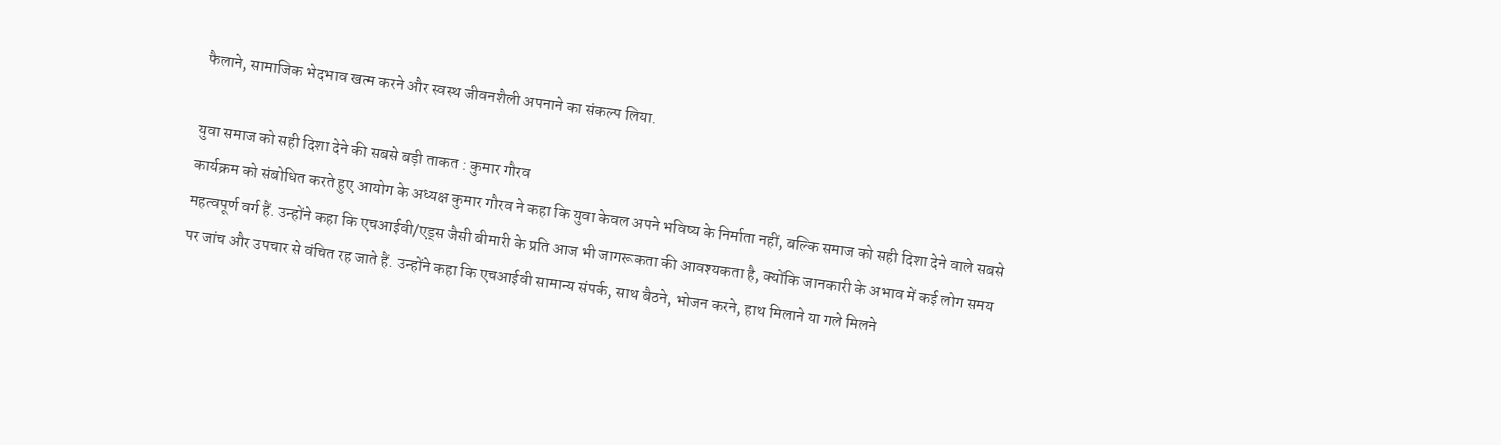फैलाने, सामाजिक भेदभाव खत्म करने और स्वस्थ जीवनशैली अपनाने का संकल्प लिया.

युवा समाज को सही दिशा देने की सबसे बड़ी ताकत : कुमार गौरव
कार्यक्रम को संबोधित करते हुए आयोग के अध्यक्ष कुमार गौरव ने कहा कि युवा केवल अपने भविष्य के निर्माता नहीं, बल्कि समाज को सही दिशा देने वाले सबसे महत्वपूर्ण वर्ग हैं. उन्होंने कहा कि एचआईवी/एड्स जैसी बीमारी के प्रति आज भी जागरूकता की आवश्यकता है, क्योंकि जानकारी के अभाव में कई लोग समय पर जांच और उपचार से वंचित रह जाते हैं. उन्होंने कहा कि एचआईवी सामान्य संपर्क, साथ बैठने, भोजन करने, हाथ मिलाने या गले मिलने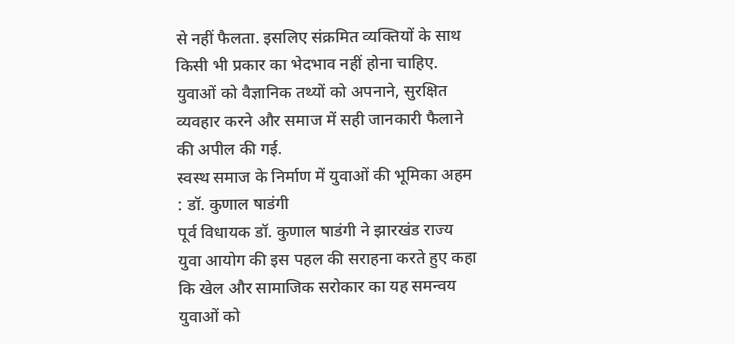से नहीं फैलता. इसलिए संक्रमित व्यक्तियों के साथ किसी भी प्रकार का भेदभाव नहीं होना चाहिए. युवाओं को वैज्ञानिक तथ्यों को अपनाने, सुरक्षित व्यवहार करने और समाज में सही जानकारी फैलाने की अपील की गई.
स्वस्थ समाज के निर्माण में युवाओं की भूमिका अहम : डॉ. कुणाल षाडंगी
पूर्व विधायक डॉ. कुणाल षाडंगी ने झारखंड राज्य युवा आयोग की इस पहल की सराहना करते हुए कहा कि खेल और सामाजिक सरोकार का यह समन्वय युवाओं को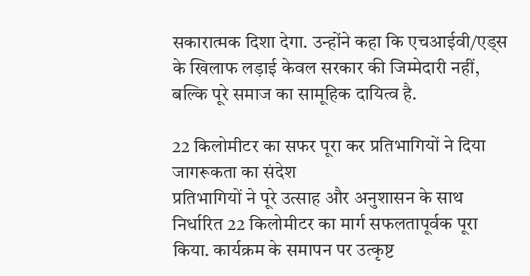सकारात्मक दिशा देगा. उन्होंने कहा कि एचआईवी/एड्स के खिलाफ लड़ाई केवल सरकार की जिम्मेदारी नहीं, बल्कि पूरे समाज का सामूहिक दायित्व है.

22 किलोमीटर का सफर पूरा कर प्रतिभागियों ने दिया जागरूकता का संदेश
प्रतिभागियों ने पूरे उत्साह और अनुशासन के साथ निर्धारित 22 किलोमीटर का मार्ग सफलतापूर्वक पूरा किया. कार्यक्रम के समापन पर उत्कृष्ट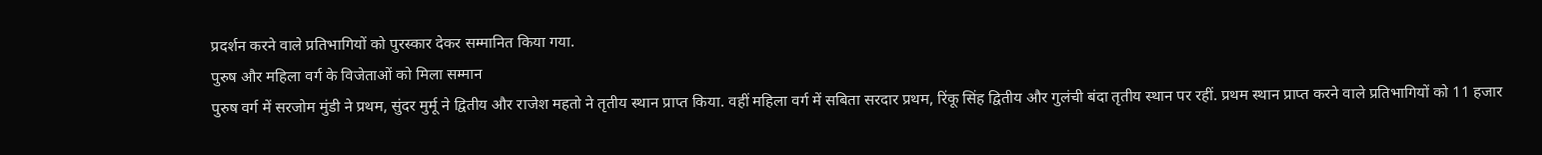प्रदर्शन करने वाले प्रतिभागियों को पुरस्कार देकर सम्मानित किया गया.
पुरुष और महिला वर्ग के विजेताओं को मिला सम्मान
पुरुष वर्ग में सरजोम मुंडी ने प्रथम, सुंदर मुर्मू ने द्वितीय और राजेश महतो ने तृतीय स्थान प्राप्त किया. वहीं महिला वर्ग में सबिता सरदार प्रथम, रिंकू सिंह द्वितीय और गुलंची बंदा तृतीय स्थान पर रहीं. प्रथम स्थान प्राप्त करने वाले प्रतिभागियों को 11 हजार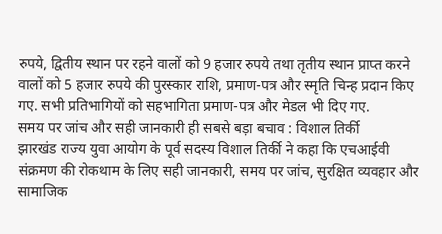रुपये, द्वितीय स्थान पर रहने वालों को 9 हजार रुपये तथा तृतीय स्थान प्राप्त करने वालों को 5 हजार रुपये की पुरस्कार राशि, प्रमाण-पत्र और स्मृति चिन्ह प्रदान किए गए. सभी प्रतिभागियों को सहभागिता प्रमाण-पत्र और मेडल भी दिए गए.
समय पर जांच और सही जानकारी ही सबसे बड़ा बचाव : विशाल तिर्की
झारखंड राज्य युवा आयोग के पूर्व सदस्य विशाल तिर्की ने कहा कि एचआईवी संक्रमण की रोकथाम के लिए सही जानकारी, समय पर जांच, सुरक्षित व्यवहार और सामाजिक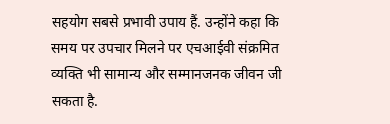सहयोग सबसे प्रभावी उपाय हैं. उन्होंने कहा कि समय पर उपचार मिलने पर एचआईवी संक्रमित व्यक्ति भी सामान्य और सम्मानजनक जीवन जी सकता है.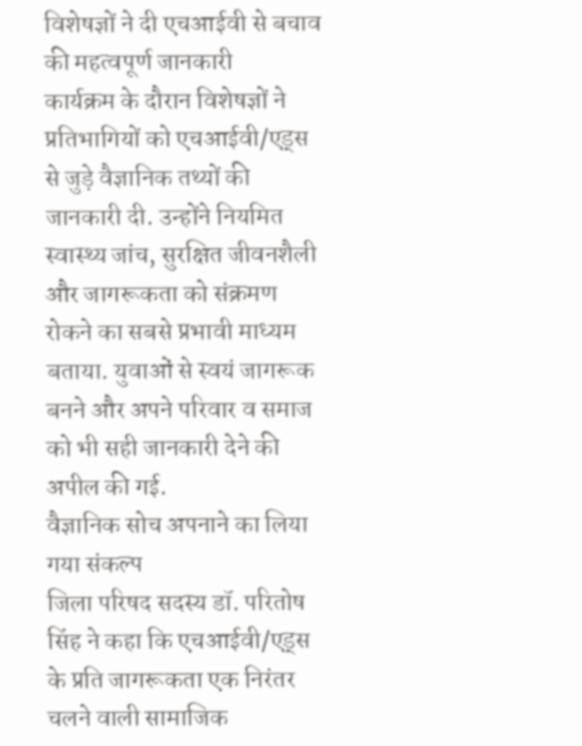विशेषज्ञों ने दी एचआईवी से बचाव की महत्वपूर्ण जानकारी
कार्यक्रम के दौरान विशेषज्ञों ने प्रतिभागियों को एचआईवी/एड्स से जुड़े वैज्ञानिक तथ्यों की जानकारी दी. उन्होंने नियमित स्वास्थ्य जांच, सुरक्षित जीवनशैली और जागरूकता को संक्रमण रोकने का सबसे प्रभावी माध्यम बताया. युवाओं से स्वयं जागरूक बनने और अपने परिवार व समाज को भी सही जानकारी देने की अपील की गई.
वैज्ञानिक सोच अपनाने का लिया गया संकल्प
जिला परिषद सदस्य डॉ. परितोष सिंह ने कहा कि एचआईवी/एड्स के प्रति जागरूकता एक निरंतर चलने वाली सामाजिक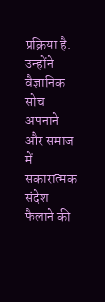प्रक्रिया है. उन्होंने वैज्ञानिक सोच अपनाने और समाज में सकारात्मक संदेश फैलाने की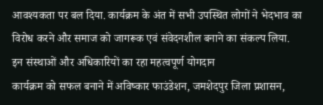आवश्यकता पर बल दिया. कार्यक्रम के अंत में सभी उपस्थित लोगों ने भेदभाव का विरोध करने और समाज को जागरूक एवं संवेदनशील बनाने का संकल्प लिया.
इन संस्थाओं और अधिकारियों का रहा महत्वपूर्ण योगदान
कार्यक्रम को सफल बनाने में अविष्कार फाउंडेशन, जमशेदपुर जिला प्रशासन,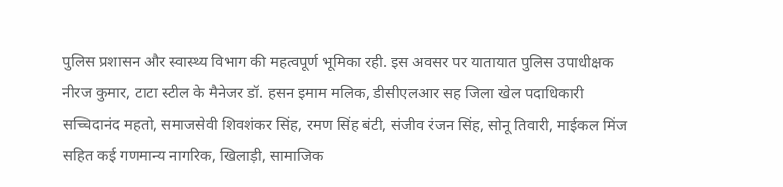पुलिस प्रशासन और स्वास्थ्य विभाग की महत्वपूर्ण भूमिका रही. इस अवसर पर यातायात पुलिस उपाधीक्षक नीरज कुमार, टाटा स्टील के मैनेजर डॉ. हसन इमाम मलिक, डीसीएलआर सह जिला खेल पदाधिकारी सच्चिदानंद महतो, समाजसेवी शिवशंकर सिंह, रमण सिंह बंटी, संजीव रंजन सिंह, सोनू तिवारी, माईकल मिंज सहित कई गणमान्य नागरिक, खिलाड़ी, सामाजिक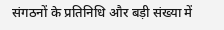संगठनों के प्रतिनिधि और बड़ी संख्या में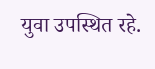युवा उपस्थित रहे.